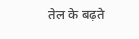तेल के बढ़ते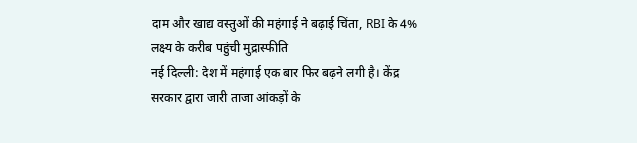दाम और खाद्य वस्तुओं की महंगाई ने बढ़ाई चिंता, RBI के 4% लक्ष्य के करीब पहुंची मुद्रास्फीति
नई दिल्ली: देश में महंगाई एक बार फिर बढ़ने लगी है। केंद्र सरकार द्वारा जारी ताजा आंकड़ों के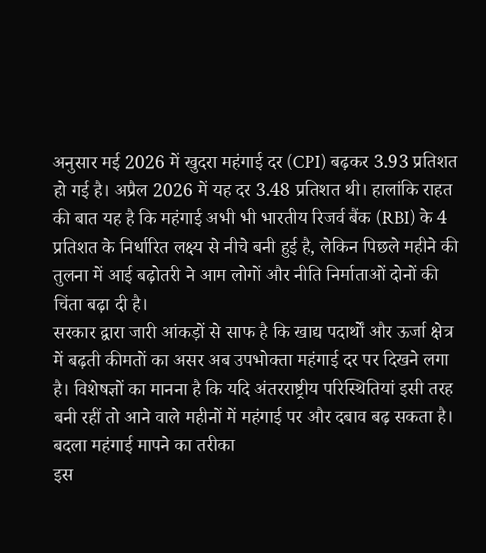अनुसार मई 2026 में खुदरा महंगाई दर (CPI) बढ़कर 3.93 प्रतिशत हो गई है। अप्रैल 2026 में यह दर 3.48 प्रतिशत थी। हालांकि राहत की बात यह है कि महंगाई अभी भी भारतीय रिजर्व बैंक (RBI) के 4 प्रतिशत के निर्धारित लक्ष्य से नीचे बनी हुई है, लेकिन पिछले महीने की तुलना में आई बढ़ोतरी ने आम लोगों और नीति निर्माताओं दोनों की चिंता बढ़ा दी है।
सरकार द्वारा जारी आंकड़ों से साफ है कि खाद्य पदार्थों और ऊर्जा क्षेत्र में बढ़ती कीमतों का असर अब उपभोक्ता महंगाई दर पर दिखने लगा है। विशेषज्ञों का मानना है कि यदि अंतरराष्ट्रीय परिस्थितियां इसी तरह बनी रहीं तो आने वाले महीनों में महंगाई पर और दबाव बढ़ सकता है।
बदला महंगाई मापने का तरीका
इस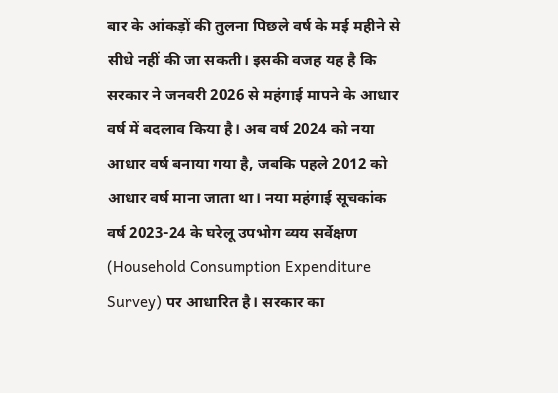बार के आंकड़ों की तुलना पिछले वर्ष के मई महीने से सीधे नहीं की जा सकती। इसकी वजह यह है कि सरकार ने जनवरी 2026 से महंगाई मापने के आधार वर्ष में बदलाव किया है। अब वर्ष 2024 को नया आधार वर्ष बनाया गया है, जबकि पहले 2012 को आधार वर्ष माना जाता था। नया महंगाई सूचकांक वर्ष 2023-24 के घरेलू उपभोग व्यय सर्वेक्षण (Household Consumption Expenditure Survey) पर आधारित है। सरकार का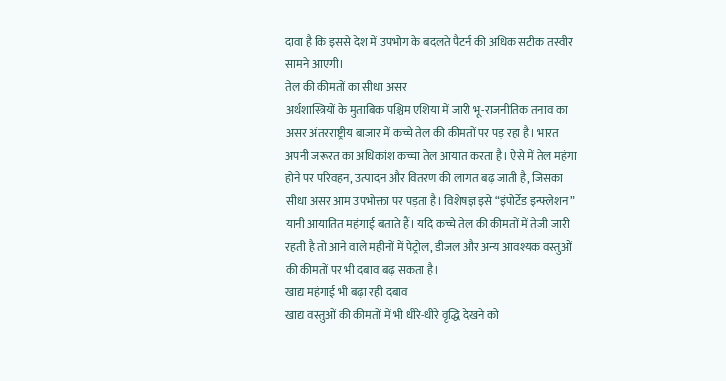दावा है कि इससे देश में उपभोग के बदलते पैटर्न की अधिक सटीक तस्वीर सामने आएगी।
तेल की कीमतों का सीधा असर
अर्थशास्त्रियों के मुताबिक पश्चिम एशिया में जारी भू-राजनीतिक तनाव का असर अंतरराष्ट्रीय बाजार में कच्चे तेल की कीमतों पर पड़ रहा है। भारत अपनी जरूरत का अधिकांश कच्चा तेल आयात करता है। ऐसे में तेल महंगा होने पर परिवहन, उत्पादन और वितरण की लागत बढ़ जाती है, जिसका सीधा असर आम उपभोक्ता पर पड़ता है। विशेषज्ञ इसे “इंपोर्टेड इन्फ्लेशन” यानी आयातित महंगाई बताते हैं। यदि कच्चे तेल की कीमतों में तेजी जारी रहती है तो आने वाले महीनों में पेट्रोल, डीजल और अन्य आवश्यक वस्तुओं की कीमतों पर भी दबाव बढ़ सकता है।
खाद्य महंगाई भी बढ़ा रही दबाव
खाद्य वस्तुओं की कीमतों में भी धीरे-धीरे वृद्धि देखने को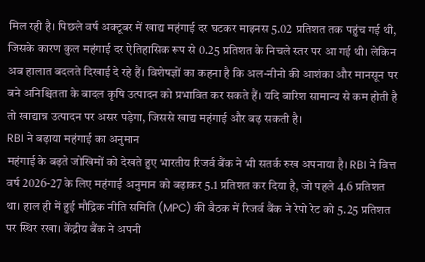मिल रही है। पिछले वर्ष अक्टूबर में खाद्य महंगाई दर घटकर माइनस 5.02 प्रतिशत तक पहुंच गई थी, जिसके कारण कुल महंगाई दर ऐतिहासिक रूप से 0.25 प्रतिशत के निचले स्तर पर आ गई थी। लेकिन अब हालात बदलते दिखाई दे रहे हैं। विशेषज्ञों का कहना है कि अल-नीनो की आशंका और मानसून पर बने अनिश्चितता के बादल कृषि उत्पादन को प्रभावित कर सकते हैं। यदि बारिश सामान्य से कम होती है तो खाद्यान्न उत्पादन पर असर पड़ेगा, जिससे खाद्य महंगाई और बढ़ सकती है।
RBI ने बढ़ाया महंगाई का अनुमान
महंगाई के बढ़ते जोखिमों को देखते हुए भारतीय रिजर्व बैंक ने भी सतर्क रुख अपनाया है। RBI ने वित्त वर्ष 2026-27 के लिए महंगाई अनुमान को बढ़ाकर 5.1 प्रतिशत कर दिया है, जो पहले 4.6 प्रतिशत था। हाल ही में हुई मौद्रिक नीति समिति (MPC) की बैठक में रिजर्व बैंक ने रेपो रेट को 5.25 प्रतिशत पर स्थिर रखा। केंद्रीय बैंक ने अपनी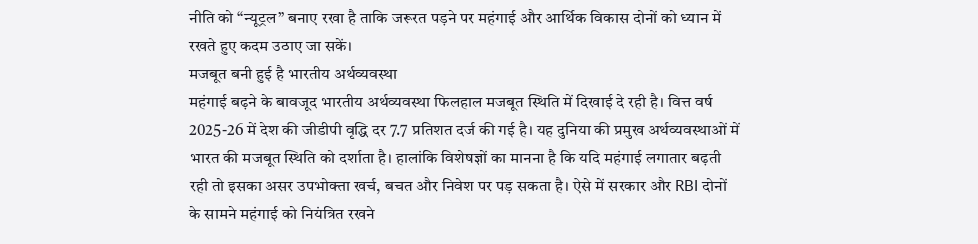नीति को “न्यूट्रल” बनाए रखा है ताकि जरूरत पड़ने पर महंगाई और आर्थिक विकास दोनों को ध्यान में रखते हुए कदम उठाए जा सकें।
मजबूत बनी हुई है भारतीय अर्थव्यवस्था
महंगाई बढ़ने के बावजूद भारतीय अर्थव्यवस्था फिलहाल मजबूत स्थिति में दिखाई दे रही है। वित्त वर्ष 2025-26 में देश की जीडीपी वृद्धि दर 7.7 प्रतिशत दर्ज की गई है। यह दुनिया की प्रमुख अर्थव्यवस्थाओं में भारत की मजबूत स्थिति को दर्शाता है। हालांकि विशेषज्ञों का मानना है कि यदि महंगाई लगातार बढ़ती रही तो इसका असर उपभोक्ता खर्च, बचत और निवेश पर पड़ सकता है। ऐसे में सरकार और RBI दोनों के सामने महंगाई को नियंत्रित रखने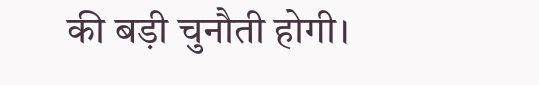की बड़ी चुनौती होगी।